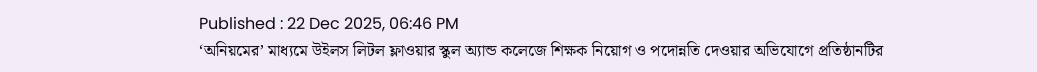Published : 22 Dec 2025, 06:46 PM
‘অনিয়মের’ মাধ্যমে উইলস লিটল ফ্লাওয়ার স্কুল অ্যান্ড কলেজে শিক্ষক নিয়োগ ও পদোন্নতি দেওয়ার অভিযোগে প্রতিষ্ঠানটির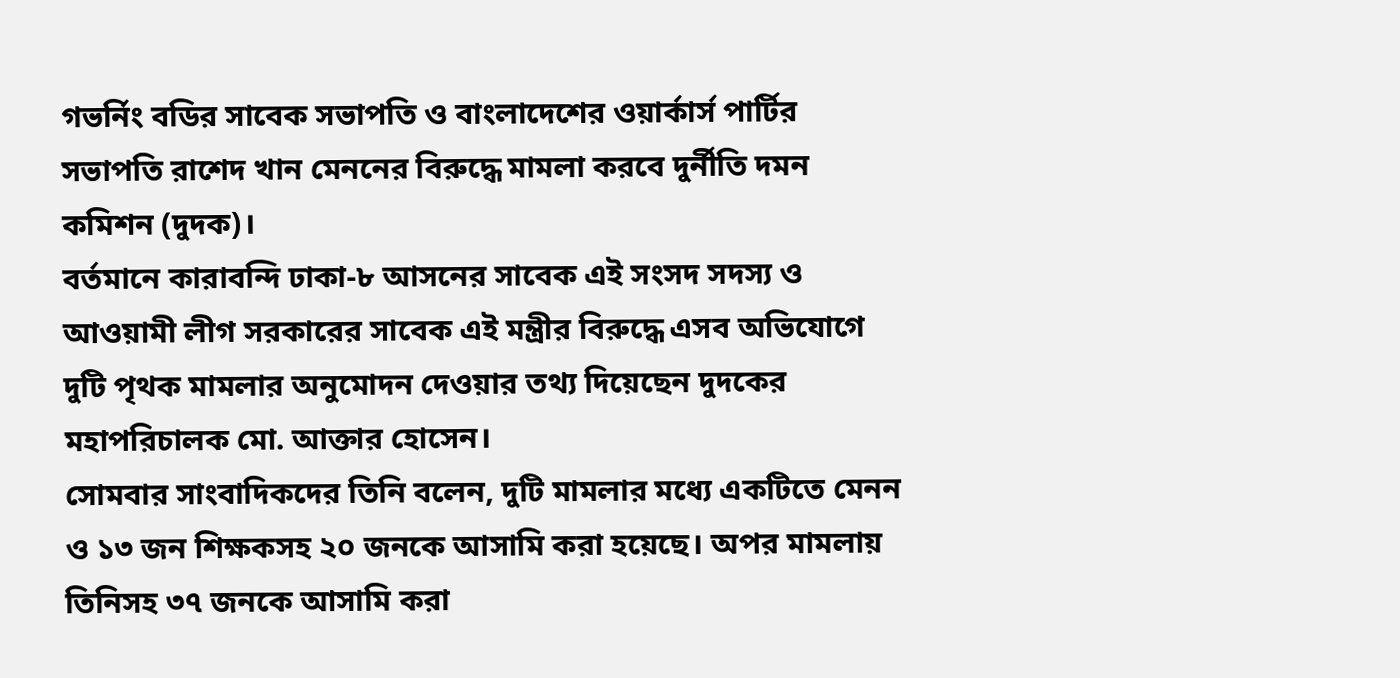গভর্নিং বডির সাবেক সভাপতি ও বাংলাদেশের ওয়ার্কার্স পার্টির সভাপতি রাশেদ খান মেননের বিরুদ্ধে মামলা করবে দুর্নীতি দমন কমিশন (দুদক)।
বর্তমানে কারাবন্দি ঢাকা-৮ আসনের সাবেক এই সংসদ সদস্য ও আওয়ামী লীগ সরকারের সাবেক এই মন্ত্রীর বিরুদ্ধে এসব অভিযোগে দুটি পৃথক মামলার অনুমোদন দেওয়ার তথ্য দিয়েছেন দুদকের মহাপরিচালক মো. আক্তার হোসেন।
সোমবার সাংবাদিকদের তিনি বলেন, দুটি মামলার মধ্যে একটিতে মেনন ও ১৩ জন শিক্ষকসহ ২০ জনকে আসামি করা হয়েছে। অপর মামলায় তিনিসহ ৩৭ জনকে আসামি করা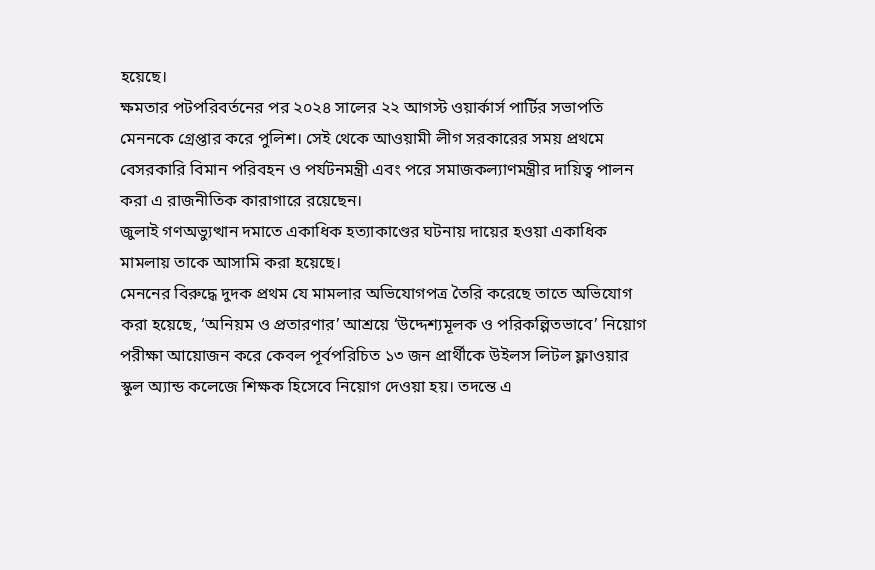হয়েছে।
ক্ষমতার পটপরিবর্তনের পর ২০২৪ সালের ২২ আগস্ট ওয়ার্কার্স পার্টির সভাপতি মেননকে গ্রেপ্তার করে পুলিশ। সেই থেকে আওয়ামী লীগ সরকারের সময় প্রথমে বেসরকারি বিমান পরিবহন ও পর্যটনমন্ত্রী এবং পরে সমাজকল্যাণমন্ত্রীর দায়িত্ব পালন করা এ রাজনীতিক কারাগারে রয়েছেন।
জুলাই গণঅভ্যুত্থান দমাতে একাধিক হত্যাকাণ্ডের ঘটনায় দায়ের হওয়া একাধিক মামলায় তাকে আসামি করা হয়েছে।
মেননের বিরুদ্ধে দুদক প্রথম যে মামলার অভিযোগপত্র তৈরি করেছে তাতে অভিযোগ করা হয়েছে, ‘অনিয়ম ও প্রতারণার’ আশ্রয়ে ‘উদ্দেশ্যমূলক ও পরিকল্পিতভাবে’ নিয়োগ পরীক্ষা আয়োজন করে কেবল পূর্বপরিচিত ১৩ জন প্রার্থীকে উইলস লিটল ফ্লাওয়ার স্কুল অ্যান্ড কলেজে শিক্ষক হিসেবে নিয়োগ দেওয়া হয়। তদন্তে এ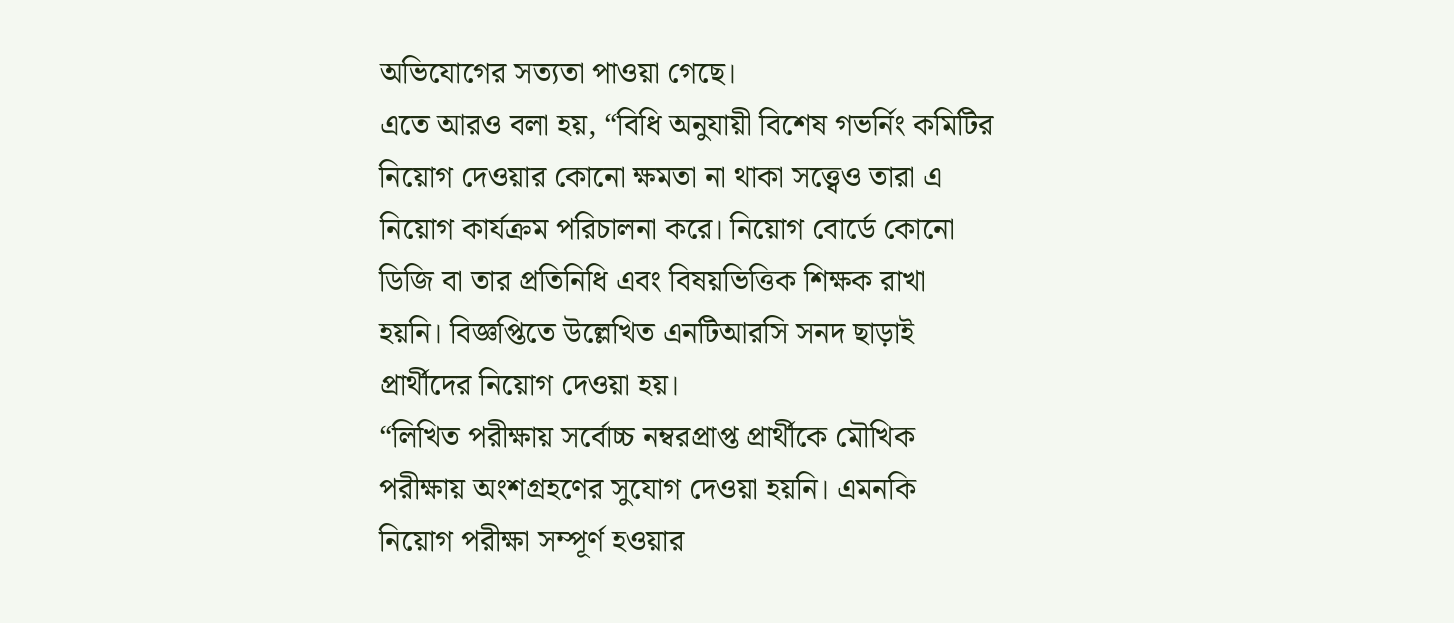অভিযোগের সত্যতা পাওয়া গেছে।
এতে আরও বলা হয়, “বিধি অনুযায়ী বিশেষ গভর্নিং কমিটির নিয়োগ দেওয়ার কোনো ক্ষমতা না থাকা সত্ত্বেও তারা এ নিয়োগ কার্যক্রম পরিচালনা করে। নিয়োগ বোর্ডে কোনো ডিজি বা তার প্রতিনিধি এবং বিষয়ভিত্তিক শিক্ষক রাখা হয়নি। বিজ্ঞপ্তিতে উল্লেখিত এনটিআরসি সনদ ছাড়াই প্রার্থীদের নিয়োগ দেওয়া হয়।
“লিখিত পরীক্ষায় সর্বোচ্চ নম্বরপ্রাপ্ত প্রার্থীকে মৌখিক পরীক্ষায় অংশগ্রহণের সুযোগ দেওয়া হয়নি। এমনকি নিয়োগ পরীক্ষা সম্পূর্ণ হওয়ার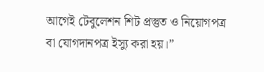আগেই টেবুলেশন শিট প্রস্তুত ও নিয়োগপত্র বা যোগদানপত্র ইস্যু করা হয়।”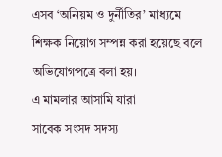এসব ‘অনিয়ম ও দুর্নীতির’ মাধ্যমে শিক্ষক নিয়োগ সম্পন্ন করা হয়েছে বলে অভিযোগপত্রে বলা হয়।
এ মামলার আসামি যারা
সাবেক সংসদ সদস্য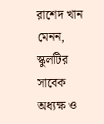রাশেদ খান মেনন, স্কুলটির সাবেক অধ্যক্ষ ও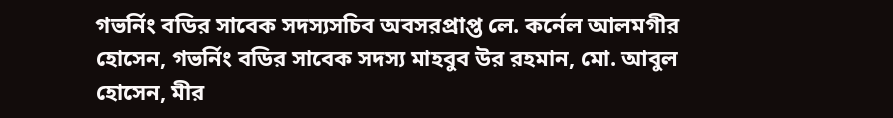গভর্নিং বডির সাবেক সদস্যসচিব অবসরপ্রাপ্ত লে. কর্নেল আলমগীর হোসেন, গভর্নিং বডির সাবেক সদস্য মাহবুব উর রহমান, মো. আবুল হোসেন, মীর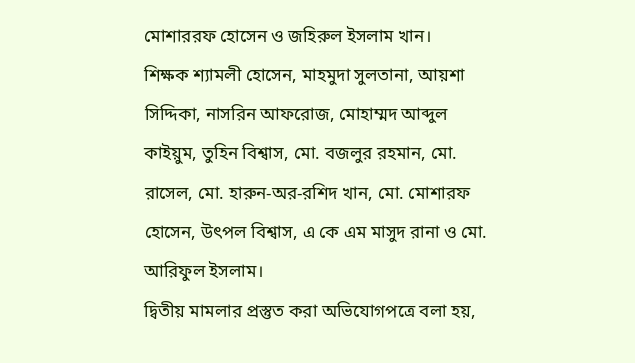মোশাররফ হোসেন ও জহিরুল ইসলাম খান।
শিক্ষক শ্যামলী হোসেন, মাহমুদা সুলতানা, আয়শা সিদ্দিকা, নাসরিন আফরোজ, মোহাম্মদ আব্দুল কাইয়ুম, তুহিন বিশ্বাস, মো. বজলুর রহমান, মো. রাসেল, মো. হারুন-অর-রশিদ খান, মো. মোশারফ হোসেন, উৎপল বিশ্বাস, এ কে এম মাসুদ রানা ও মো. আরিফুল ইসলাম।
দ্বিতীয় মামলার প্রস্তুত করা অভিযোগপত্রে বলা হয়,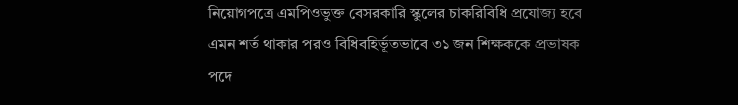নিয়োগপত্রে এমপিওভুক্ত বেসরকারি স্কুলের চাকরিবিধি প্রযোজ্য হবে এমন শর্ত থাকার পরও বিধিবহির্ভূতভাবে ৩১ জন শিক্ষককে প্রভাষক পদে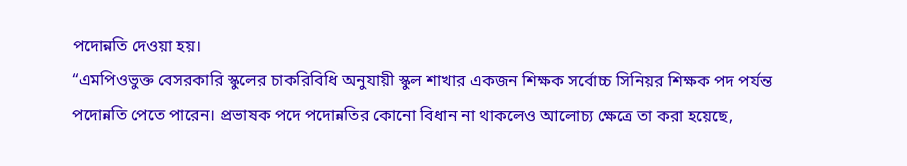পদোন্নতি দেওয়া হয়।
“এমপিওভুক্ত বেসরকারি স্কুলের চাকরিবিধি অনুযায়ী স্কুল শাখার একজন শিক্ষক সর্বোচ্চ সিনিয়র শিক্ষক পদ পর্যন্ত পদোন্নতি পেতে পারেন। প্রভাষক পদে পদোন্নতির কোনো বিধান না থাকলেও আলোচ্য ক্ষেত্রে তা করা হয়েছে,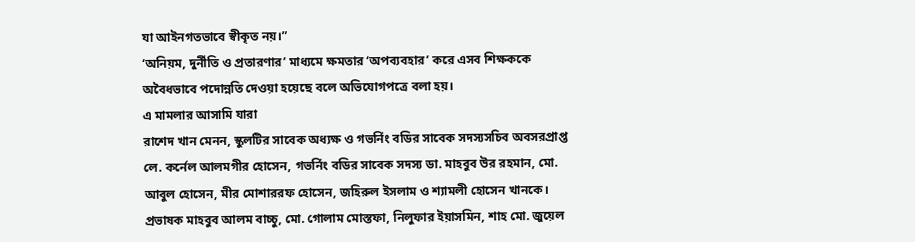যা আইনগতভাবে স্বীকৃত নয়।”
‘অনিয়ম, দুর্নীতি ও প্রতারণার’ মাধ্যমে ক্ষমতার ‘অপব্যবহার’ করে এসব শিক্ষককে অবৈধভাবে পদোন্নতি দেওয়া হয়েছে বলে অভিযোগপত্রে বলা হয়।
এ মামলার আসামি যারা
রাশেদ খান মেনন, স্কুলটির সাবেক অধ্যক্ষ ও গভর্নিং বডির সাবেক সদস্যসচিব অবসরপ্রাপ্ত লে. কর্নেল আলমগীর হোসেন, গভর্নিং বডির সাবেক সদস্য ডা. মাহবুব উর রহমান, মো. আবুল হোসেন, মীর মোশাররফ হোসেন, জহিরুল ইসলাম ও শ্যামলী হোসেন খানকে।
প্রভাষক মাহবুব আলম বাচ্চু, মো. গোলাম মোস্তফা, নিলুফার ইয়াসমিন, শাহ মো. জুয়েল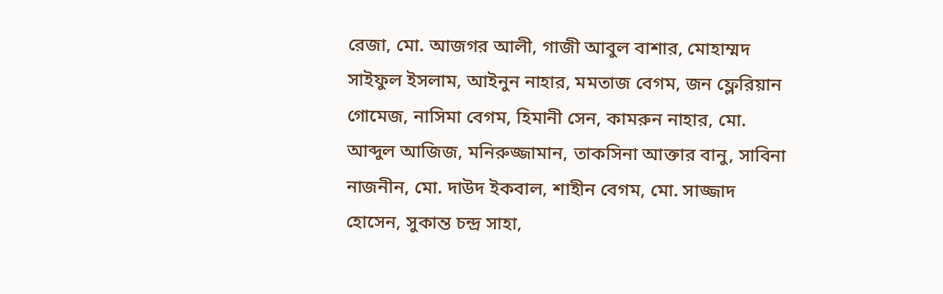রেজা, মো. আজগর আলী, গাজী আবুল বাশার, মোহাম্মদ সাইফুল ইসলাম, আইনুন নাহার, মমতাজ বেগম, জন ফ্লেরিয়ান গোমেজ, নাসিমা বেগম, হিমানী সেন, কামরুন নাহার, মো. আব্দুল আজিজ, মনিরুজ্জামান, তাকসিনা আক্তার বানু, সাবিনা নাজনীন, মো. দাউদ ইকবাল, শাহীন বেগম, মো. সাজ্জাদ হোসেন, সুকান্ত চন্দ্র সাহা,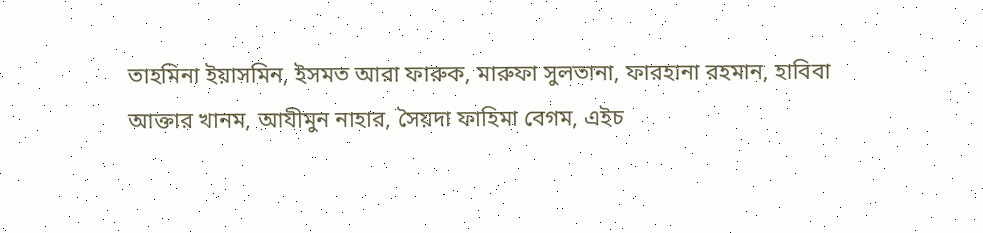তাহমিনা ইয়াসমিন, ইসমত আরা ফারুক, মারুফা সুলতানা, ফারহানা রহমান, হাবিবা আক্তার খানম, আযীমুন নাহার, সৈয়দা ফাহিমা বেগম, এইচ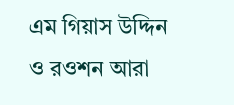এম গিয়াস উদ্দিন ও রওশন আরা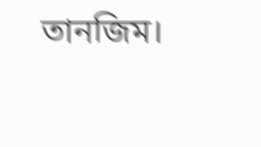তানজিম।